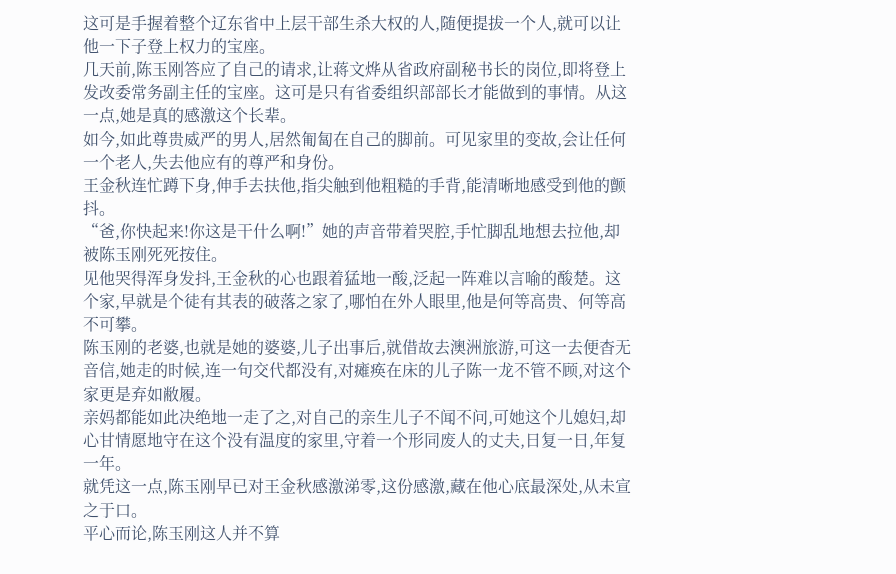这可是手握着整个辽东省中上层干部生杀大权的人,随便提拔一个人,就可以让他一下子登上权力的宝座。
几天前,陈玉刚答应了自己的请求,让蒋文烨从省政府副秘书长的岗位,即将登上发改委常务副主任的宝座。这可是只有省委组织部部长才能做到的事情。从这一点,她是真的感激这个长辈。
如今,如此尊贵威严的男人,居然匍匐在自己的脚前。可见家里的变故,会让任何一个老人,失去他应有的尊严和身份。
王金秋连忙蹲下身,伸手去扶他,指尖触到他粗糙的手背,能清晰地感受到他的颤抖。
“爸,你快起来!你这是干什么啊!”她的声音带着哭腔,手忙脚乱地想去拉他,却被陈玉刚死死按住。
见他哭得浑身发抖,王金秋的心也跟着猛地一酸,泛起一阵难以言喻的酸楚。这个家,早就是个徒有其表的破落之家了,哪怕在外人眼里,他是何等高贵、何等高不可攀。
陈玉刚的老婆,也就是她的婆婆,儿子出事后,就借故去澳洲旅游,可这一去便杳无音信,她走的时候,连一句交代都没有,对瘫痪在床的儿子陈一龙不管不顾,对这个家更是弃如敝履。
亲妈都能如此决绝地一走了之,对自己的亲生儿子不闻不问,可她这个儿媳妇,却心甘情愿地守在这个没有温度的家里,守着一个形同废人的丈夫,日复一日,年复一年。
就凭这一点,陈玉刚早已对王金秋感激涕零,这份感激,藏在他心底最深处,从未宣之于口。
平心而论,陈玉刚这人并不算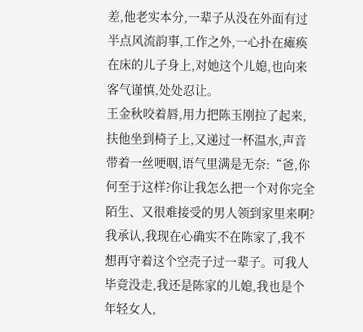差,他老实本分,一辈子从没在外面有过半点风流韵事,工作之外,一心扑在瘫痪在床的儿子身上,对她这个儿媳,也向来客气谨慎,处处忍让。
王金秋咬着唇,用力把陈玉刚拉了起来,扶他坐到椅子上,又递过一杯温水,声音带着一丝哽咽,语气里满是无奈:“爸,你何至于这样?你让我怎么把一个对你完全陌生、又很难接受的男人领到家里来啊?我承认,我现在心确实不在陈家了,我不想再守着这个空壳子过一辈子。可我人毕竟没走,我还是陈家的儿媳,我也是个年轻女人,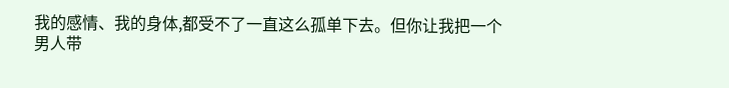我的感情、我的身体,都受不了一直这么孤单下去。但你让我把一个男人带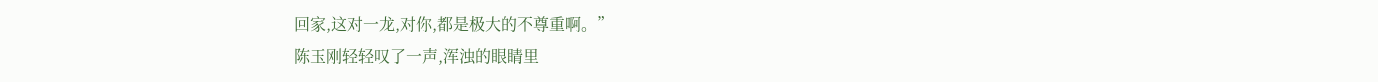回家,这对一龙,对你,都是极大的不尊重啊。”
陈玉刚轻轻叹了一声,浑浊的眼睛里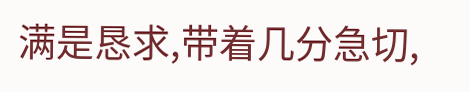满是恳求,带着几分急切,